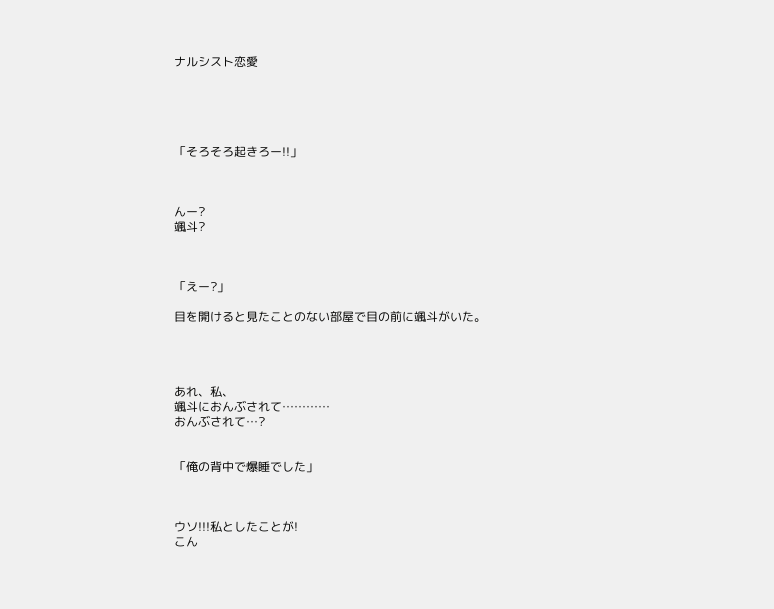ナルシスト恋愛





「そろそろ起きろー!!」



んー?
颯斗?



「えー?」

目を開けると見たことのない部屋で目の前に颯斗がいた。




あれ、私、
颯斗におんぶされて…………
おんぶされて…?


「俺の背中で爆睡でした」



ウソ!!!私としたことが!
こん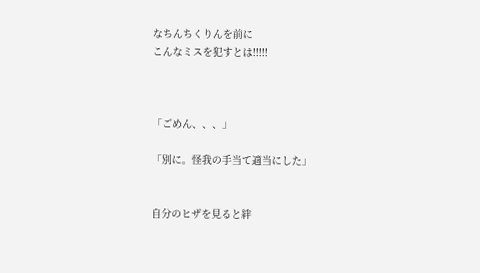なちんちくりんを前に
こんなミスを犯すとは!!!!!



「ごめん、、、」

「別に。怪我の手当て適当にした」


自分のヒザを見ると絆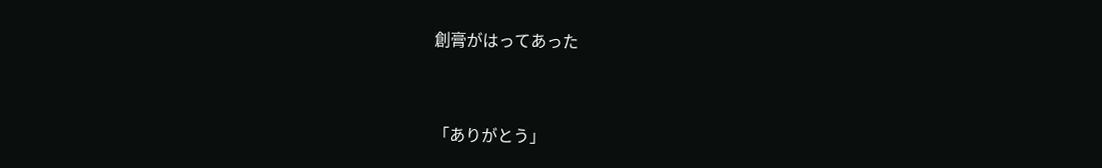創膏がはってあった


「ありがとう」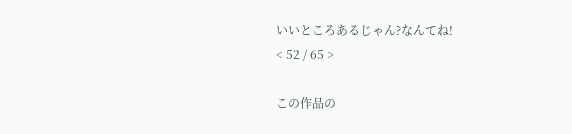いいところあるじゃん?なんてね!
< 52 / 65 >

この作品の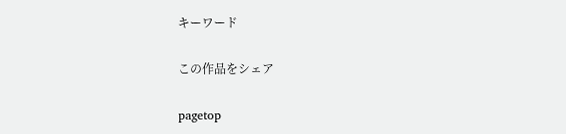キーワード

この作品をシェア

pagetop